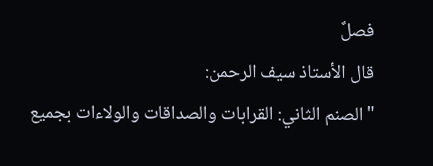فصلٌ
قال الأستاذ سيف الرحمن:
"الصنم الثاني: القرابات والصداقات والولاءات بجميع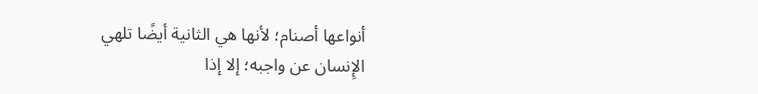أنواعها أصنام؛ لأنها هي الثانية أيضًا تلهي الإِنسان عن واجبه؛ إلا إذا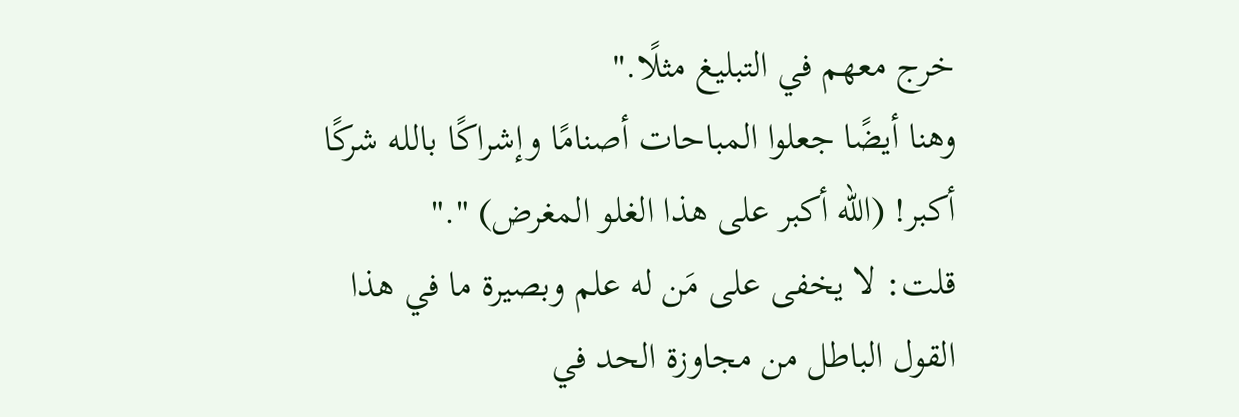خرج معهم في التبليغ مثلًا."
وهنا أيضًا جعلوا المباحات أصنامًا وإشراكًا بالله شركًا أكبر! (الله أكبر على هذا الغلو المغرض) "."
قلت: لا يخفى على مَن له علم وبصيرة ما في هذا القول الباطل من مجاوزة الحد في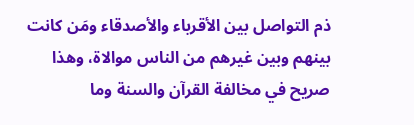ذم التواصل بين الأقرباء والأصدقاء ومَن كانت بينهم وبين غيرهم من الناس موالاة، وهذا صريح في مخالفة القرآن والسنة وما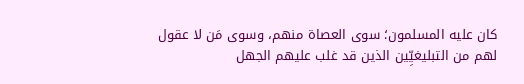كان عليه المسلمون؛ سوى العصاة منهم، وسوى مَن لا عقول لهم من التبليغيِّين الذين قد غلب عليهم الجهل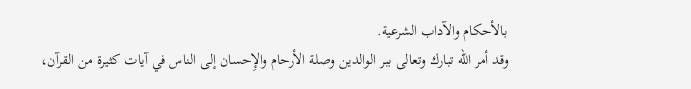بالأحكام والآداب الشرعية.
وقد أمر الله تبارك وتعالى ببر الوالدين وصلة الأرحام والإِحسان إلى الناس في آيات كثيرة من القرآن،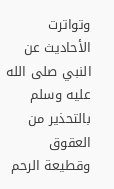وتواترت الأحاديث عن النبي صلى الله عليه وسلم بالتحذير من العقوق وقطيعة الرحم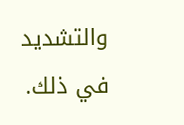والتشديد في ذلك.